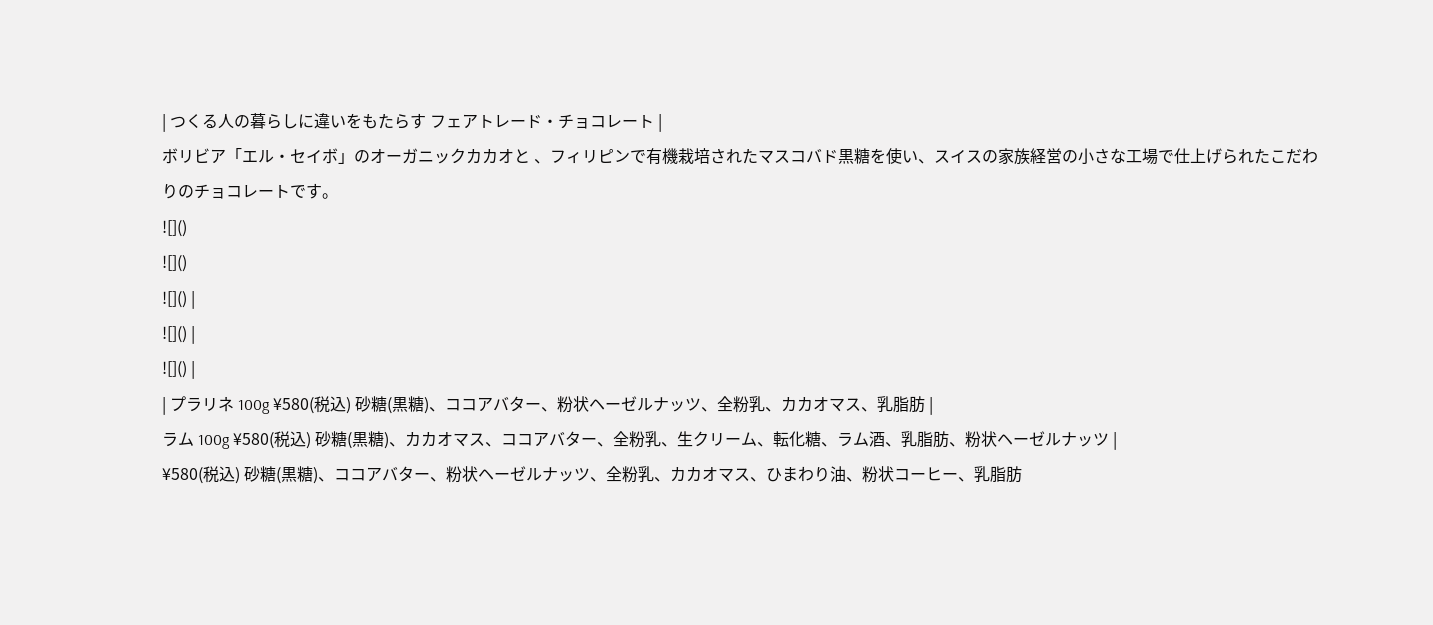| つくる人の暮らしに違いをもたらす フェアトレード・チョコレート |
ボリビア「エル・セイボ」のオーガニックカカオと 、フィリピンで有機栽培されたマスコバド黒糖を使い、スイスの家族経営の小さな工場で仕上げられたこだわりのチョコレートです。
![]()
![]()
![]() |
![]() |
![]() |
| プラリネ 100g ¥580(税込) 砂糖(黒糖)、ココアバター、粉状ヘーゼルナッツ、全粉乳、カカオマス、乳脂肪 |
ラム 100g ¥580(税込) 砂糖(黒糖)、カカオマス、ココアバター、全粉乳、生クリーム、転化糖、ラム酒、乳脂肪、粉状ヘーゼルナッツ |
¥580(税込) 砂糖(黒糖)、ココアバター、粉状ヘーゼルナッツ、全粉乳、カカオマス、ひまわり油、粉状コーヒー、乳脂肪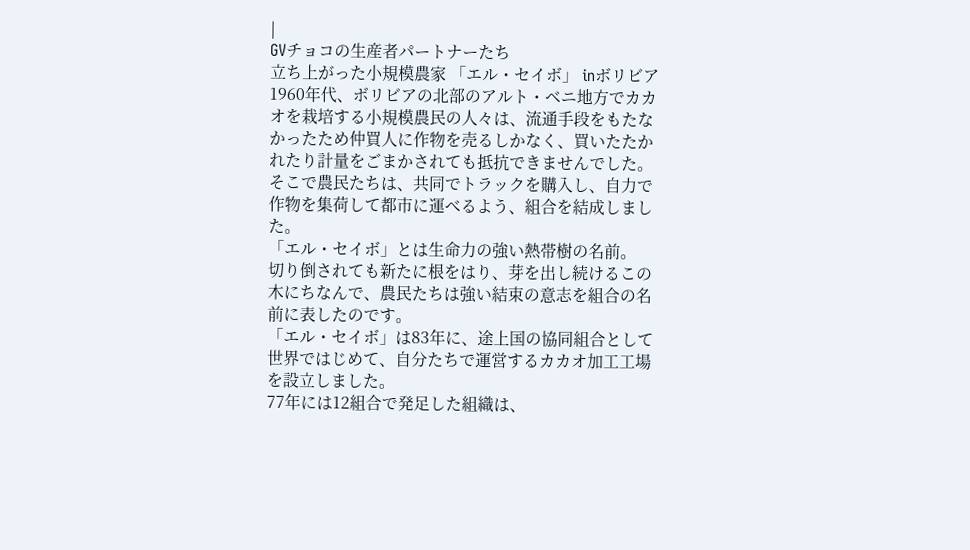|
GVチョコの生産者パートナーたち
立ち上がった小規模農家 「エル・セイボ」 inボリビア
1960年代、ボリビアの北部のアルト・ベニ地方でカカオを栽培する小規模農民の人々は、流通手段をもたなかったため仲買人に作物を売るしかなく、買いたたかれたり計量をごまかされても抵抗できませんでした。
そこで農民たちは、共同でトラックを購入し、自力で作物を集荷して都市に運べるよう、組合を結成しました。
「エル・セイボ」とは生命力の強い熱帯樹の名前。
切り倒されても新たに根をはり、芽を出し続けるこの木にちなんで、農民たちは強い結束の意志を組合の名前に表したのです。
「エル・セイボ」は83年に、途上国の協同組合として世界ではじめて、自分たちで運営するカカオ加工工場を設立しました。
77年には12組合で発足した組織は、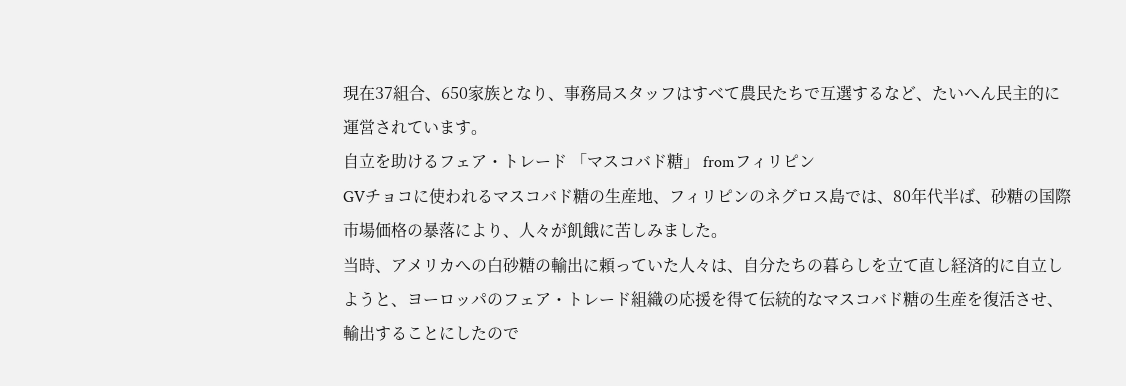現在37組合、650家族となり、事務局スタッフはすべて農民たちで互選するなど、たいへん民主的に運営されています。
自立を助けるフェア・トレード 「マスコバド糖」 fromフィリピン
GVチョコに使われるマスコバド糖の生産地、フィリピンのネグロス島では、80年代半ば、砂糖の国際市場価格の暴落により、人々が飢餓に苦しみました。
当時、アメリカへの白砂糖の輸出に頼っていた人々は、自分たちの暮らしを立て直し経済的に自立しようと、ヨーロッパのフェア・トレード組織の応援を得て伝統的なマスコバド糖の生産を復活させ、輸出することにしたので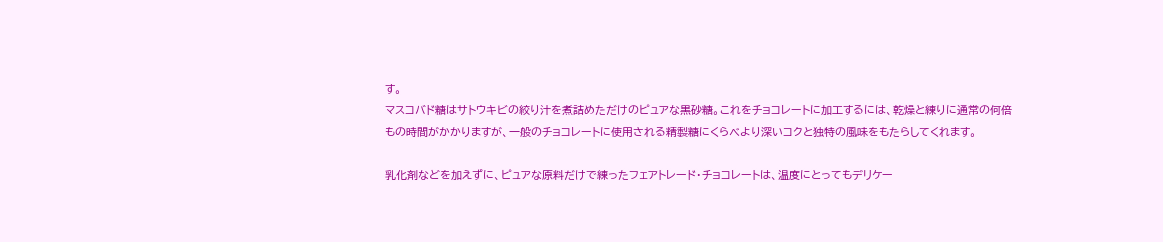す。
マスコバド糖はサトウキビの絞り汁を煮詰めただけのピュアな黒砂糖。これをチョコレートに加工するには、乾燥と練りに通常の何倍もの時間がかかりますが、一般のチョコレートに使用される精製糖にくらべより深いコクと独特の風味をもたらしてくれます。

乳化剤などを加えずに、ピュアな原料だけで練ったフェアトレード・チョコレートは、温度にとってもデリケー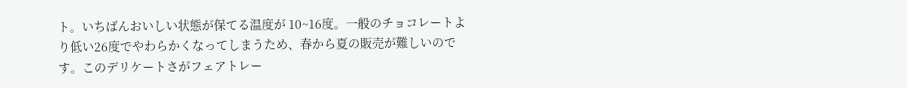ト。いちばんおいしい状態が保てる温度が 10~16度。一般のチョコレートより低い26度でやわらかくなってしまうため、春から夏の販売が難しいのです。このデリケートさがフェアトレー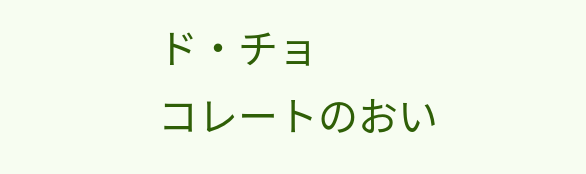ド・チョ
コレートのおい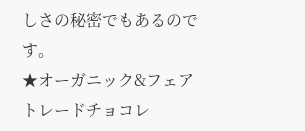しさの秘密でもあるのです。
★オーガニック&フェアトレードチョコレ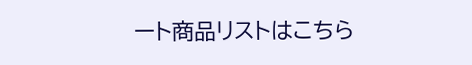ート商品リストはこちら